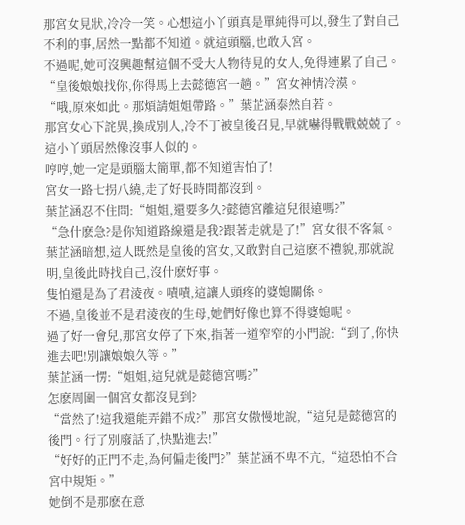那宮女見狀,冷冷一笑。心想這小丫頭真是單純得可以,發生了對自己不利的事,居然一點都不知道。就這頭腦,也敢入宮。
不過呢,她可沒興趣幫這個不受大人物待見的女人,免得連累了自己。
“皇後娘娘找你,你得馬上去懿德宮一趟。”宮女神情冷漠。
“哦,原來如此。那煩請姐姐帶路。”葉芷涵泰然自若。
那宮女心下詫異,換成別人,冷不丁被皇後召見,早就嚇得戰戰兢兢了。這小丫頭居然像沒事人似的。
哼哼,她一定是頭腦太簡單,都不知道害怕了!
宮女一路七拐八繞,走了好長時間都沒到。
葉芷涵忍不住問:“姐姐,還要多久?懿德宮離這兒很遠嗎?”
“急什麽急?是你知道路線還是我?跟著走就是了!”宮女很不客氣。
葉芷涵暗想,這人既然是皇後的宮女,又敢對自己這麽不禮貌,那就說明,皇後此時找自己,沒什麽好事。
隻怕還是為了君淩夜。嘖嘖,這讓人頭疼的婆媳關係。
不過,皇後並不是君淩夜的生母,她們好像也算不得婆媳呢。
過了好一會兒,那宮女停了下來,指著一道窄窄的小門說:“到了,你快進去吧!別讓娘娘久等。”
葉芷涵一愣:“姐姐,這兒就是懿德宮嗎?”
怎麽周圍一個宮女都沒見到?
“當然了!這我還能弄錯不成?”那宮女傲慢地說,“這兒是懿德宮的後門。行了別廢話了,快點進去!”
“好好的正門不走,為何偏走後門?”葉芷涵不卑不亢,“這恐怕不合宮中規矩。”
她倒不是那麽在意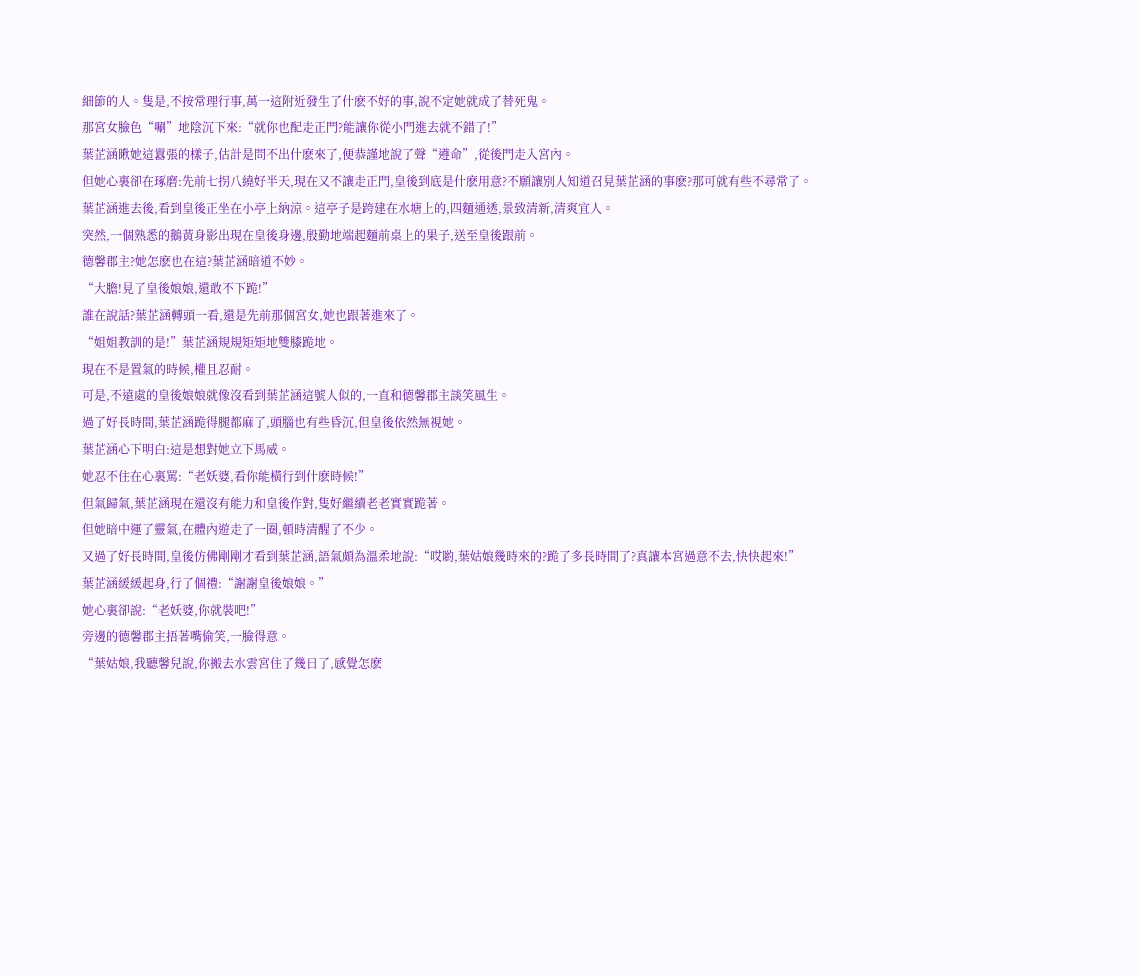細節的人。隻是,不按常理行事,萬一這附近發生了什麽不好的事,說不定她就成了替死鬼。
那宮女臉色“唰”地陰沉下來:“就你也配走正門?能讓你從小門進去就不錯了!”
葉芷涵瞅她這囂張的樣子,估計是問不出什麽來了,便恭謹地說了聲“遵命”,從後門走入宮內。
但她心裏卻在琢磨:先前七拐八繞好半天,現在又不讓走正門,皇後到底是什麽用意?不願讓別人知道召見葉芷涵的事麽?那可就有些不尋常了。
葉芷涵進去後,看到皇後正坐在小亭上納涼。這亭子是跨建在水塘上的,四麵通透,景致清新,清爽宜人。
突然,一個熟悉的鵝黃身影出現在皇後身邊,殷勤地端起麵前桌上的果子,送至皇後跟前。
德馨郡主?她怎麽也在這?葉芷涵暗道不妙。
“大膽!見了皇後娘娘,還敢不下跪!”
誰在說話?葉芷涵轉頭一看,還是先前那個宮女,她也跟著進來了。
“姐姐教訓的是!”葉芷涵規規矩矩地雙膝跪地。
現在不是置氣的時候,權且忍耐。
可是,不遠處的皇後娘娘就像沒看到葉芷涵這號人似的,一直和德馨郡主談笑風生。
過了好長時間,葉芷涵跪得腿都麻了,頭腦也有些昏沉,但皇後依然無視她。
葉芷涵心下明白:這是想對她立下馬威。
她忍不住在心裏罵:“老妖婆,看你能橫行到什麽時候!”
但氣歸氣,葉芷涵現在還沒有能力和皇後作對,隻好繼續老老實實跪著。
但她暗中運了靈氣,在體內遊走了一圈,頓時清醒了不少。
又過了好長時間,皇後仿佛剛剛才看到葉芷涵,語氣頗為溫柔地說:“哎喲,葉姑娘幾時來的?跪了多長時間了?真讓本宮過意不去,快快起來!”
葉芷涵緩緩起身,行了個禮:“謝謝皇後娘娘。”
她心裏卻說:“老妖婆,你就裝吧!”
旁邊的德馨郡主捂著嘴偷笑,一臉得意。
“葉姑娘,我聽馨兒說,你搬去水雲宮住了幾日了,感覺怎麽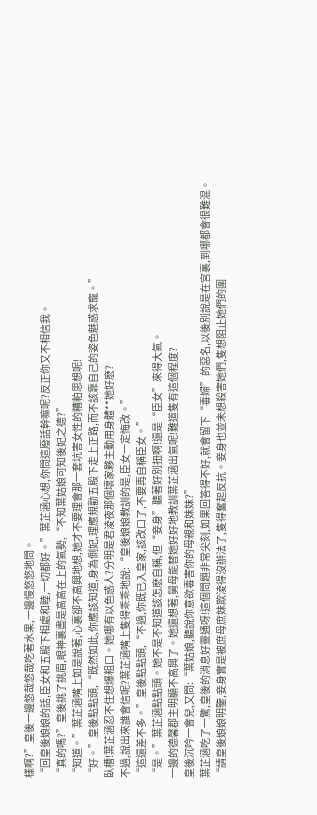樣啊?”皇後一邊悠哉悠哉吃著水果,一邊慢悠悠地問。
“回皇後娘娘的話,臣女和五殿下相處和睦,一切都好。”葉芷涵心想,你問這廢話幹嘛呢?反正你又不相信我。
“真的嗎?”皇後挑了挑眉,眼神裏盡是高高在上的氣勢,“不知葉姑娘可知後妃之德?”
“知道。”葉芷涵嘴上如是說著,心裏卻不高興地想,她才不要理會那一套坑害女性的糟粕思想呢!
“好。”皇後點點頭,“既然如此,你應該知道,身為側妃,理應規勸五殿下走上正路,而不該靠自己的姿色魅惑求寵。”
臥槽!葉芷涵忍不住想爆粗口。她哪有以色惑人?分明是君淩夜那個壞家夥主動用身體**她好麽?
不過,說出來誰會信呢?葉芷涵嘴上隻得乖乖地說:“皇後娘娘教訓的是,臣女一定悔改。”
“這還差不多。”皇後點點頭,“不過,你既已入皇家,該改口了,不要再自稱臣女。”
“是。”葉芷涵點點頭。她不是不知道該怎麽自稱,但“妾身”聽著好別扭啊!還是“臣女”來得大氣。
一邊的德馨郡主明顯不高興了。她還想著,舅母能替她好好地教訓葉芷涵出氣呢!難道隻有這個程度?
皇後沉吟一會兒,又問:“葉姑娘,聽說你意欲毒害你的母親和妹妹?”
葉芷涵吃了一驚,皇後的消息好靈通呀!這個問題非常尖刻,如果回答得不好,就會留下“毒婦”的惡名,以後別說是在宮裏,到哪都會很難混。
“請皇後娘娘明鑒,妾身實是被庶母庶妹欺淩得沒辦法了,隻得奮起反抗。妾身也並未想殺害她們,隻想阻止她們的圍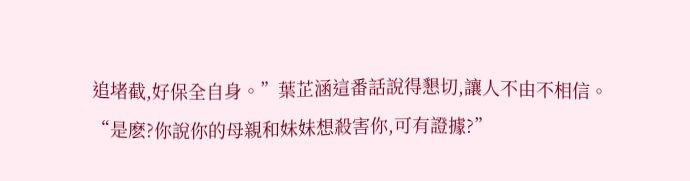追堵截,好保全自身。”葉芷涵這番話說得懇切,讓人不由不相信。
“是麽?你說你的母親和妹妹想殺害你,可有證據?”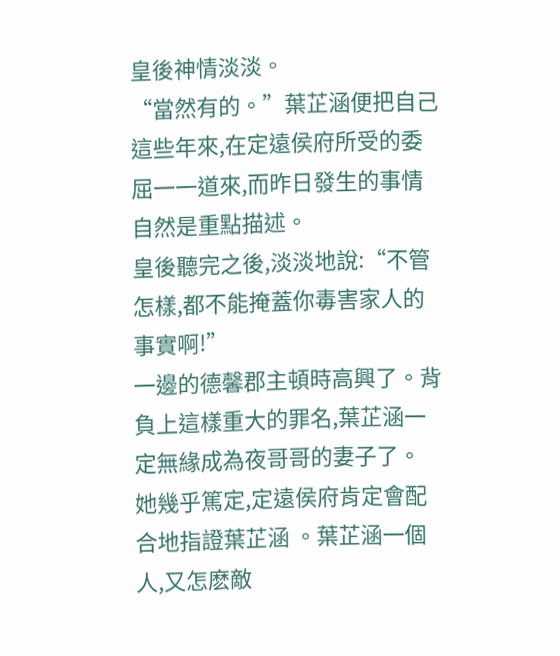皇後神情淡淡。
“當然有的。”葉芷涵便把自己這些年來,在定遠侯府所受的委屈一一道來,而昨日發生的事情自然是重點描述。
皇後聽完之後,淡淡地說:“不管怎樣,都不能掩蓋你毒害家人的事實啊!”
一邊的德馨郡主頓時高興了。背負上這樣重大的罪名,葉芷涵一定無緣成為夜哥哥的妻子了。
她幾乎篤定,定遠侯府肯定會配合地指證葉芷涵 。葉芷涵一個人,又怎麽敵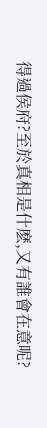得過侯府?至於真相是什麽,又有誰會在意呢?